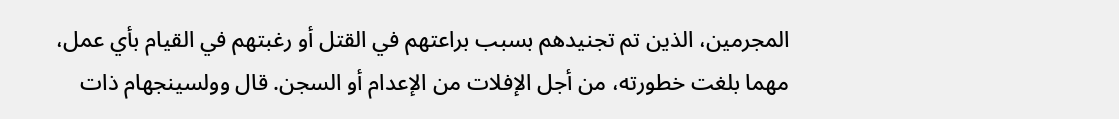المجرمين، الذين تم تجنيدهم بسبب براعتهم في القتل أو رغبتهم في القيام بأي عمل، مهما بلغت خطورته، من أجل الإفلات من الإعدام أو السجن. قال وولسينجهام ذات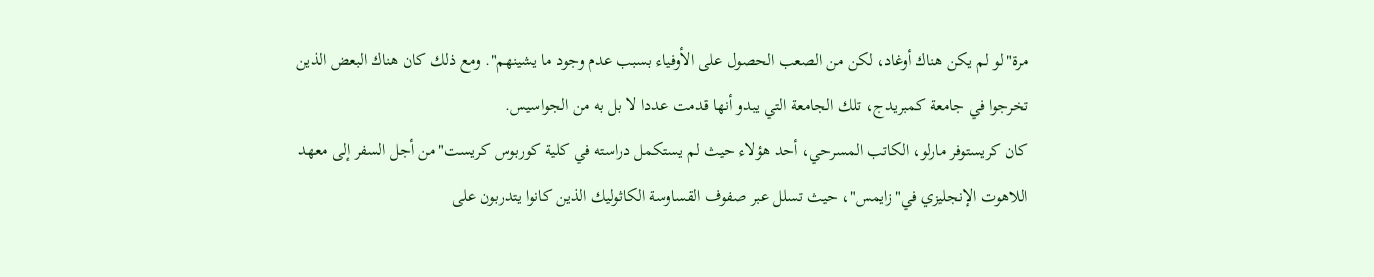مرة"لو لم يكن هناك أوغاد، لكن من الصعب الحصول على الأوفياء بسبب عدم وجود ما يشينهم". ومع ذلك كان هناك البعض الذين تخرجوا في جامعة كمبريدج، تلك الجامعة التي يبدو أنها قدمت عددا لا بل به من الجواسيس.
كان كريستوفر مارلو، الكاتب المسرحي، أحد هؤلاء حيث لم يستكمل دراسته في كلية كوربوس کريست"من أجل السفر إلى معهد اللاهوت الإنجليزي في"زايمس"، حيث تسلل عبر صفوف القساوسة الكاثوليك الذين كانوا يتدربون على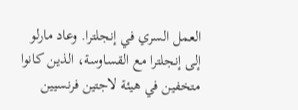العمل السري في إنجلترا. وعاد مارلو إلى إنجلترا مع القساوسة، الذين كانوا متخفين في هيئة لاجتين فرنسيين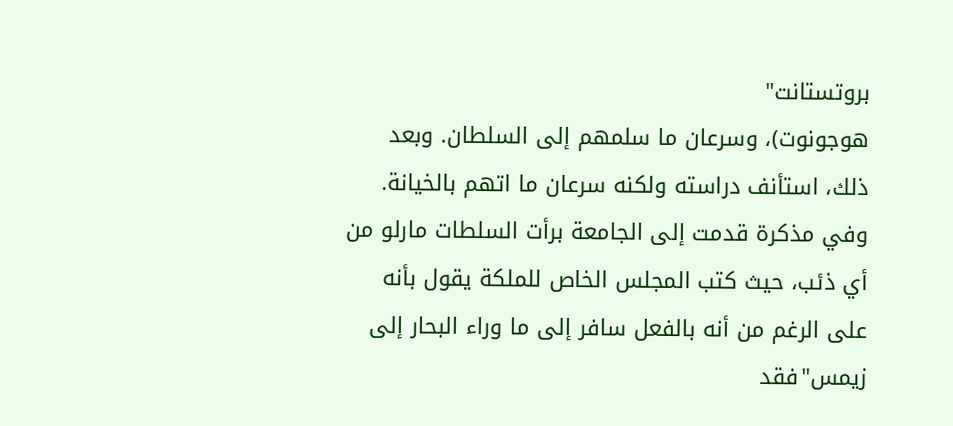بروتستانت"
هوجونوت)، وسرعان ما سلمهم إلى السلطان. وبعد ذلك، استأنف دراسته ولكنه سرعان ما اتهم بالخيانة. وفي مذكرة قدمت إلى الجامعة برأت السلطات مارلو من أي ذئب، حيث كتب المجلس الخاص للملكة يقول بأنه على الرغم من أنه بالفعل سافر إلى ما وراء البحار إلى زيمس"فقد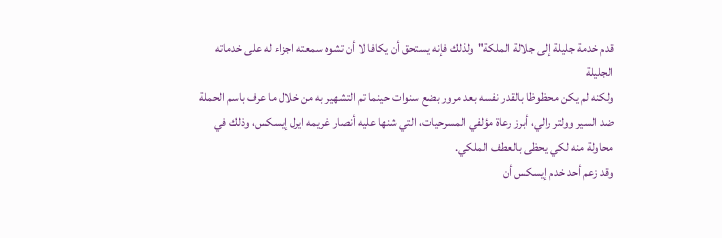قدم خدمة جليلة إلى جلالة الملكة"ولذلك فإنه يستحق أن يكافا لا أن تشوه سمعته اجزاء له على خدماته الجليلة
ولكنه لم يكن محظوظا بالقدر نفسه بعد مرور بضع سنوات حينما تم التشهير به من خلال ما عرف باسم الحملة ضد السير وولتر رالي، أبرز رعاة مؤلفي المسرحيات، التي شنها عليه أنصار غريمه ايرل إيسكس، وذلك في محاولة منه لكي يحظى بالعطف الملكي.
وقد زعم أحد خدم إيسكس أن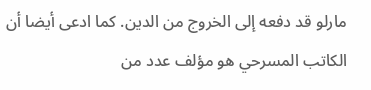مارلو قد دفعه إلى الخروج من الدين. كما ادعى أيضا أن الكاتب المسرحي هو مؤلف عدد من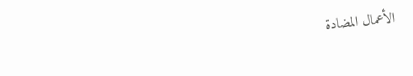الأعمال المضادة